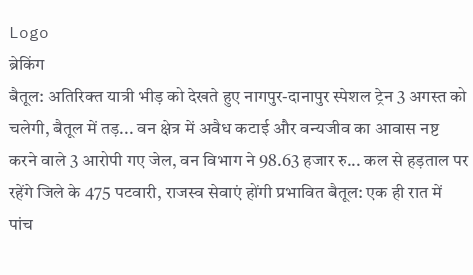Logo
ब्रेकिंग
बैतूल: अतिरिक्त यात्री भीड़ को देखते हुए नागपुर-दानापुर स्पेशल ट्रेन 3 अगस्त को चलेगी, बैतूल में तड़... वन क्षेत्र में अवैध कटाई और वन्यजीव का आवास नष्ट करने वाले 3 आरोपी गए जेल, वन विभाग ने 98.63 हजार रु... कल से हड़ताल पर रहेंगे जिले के 475 पटवारी, राजस्व सेवाएं होंगी प्रभावित बैतूल: एक ही रात में पांच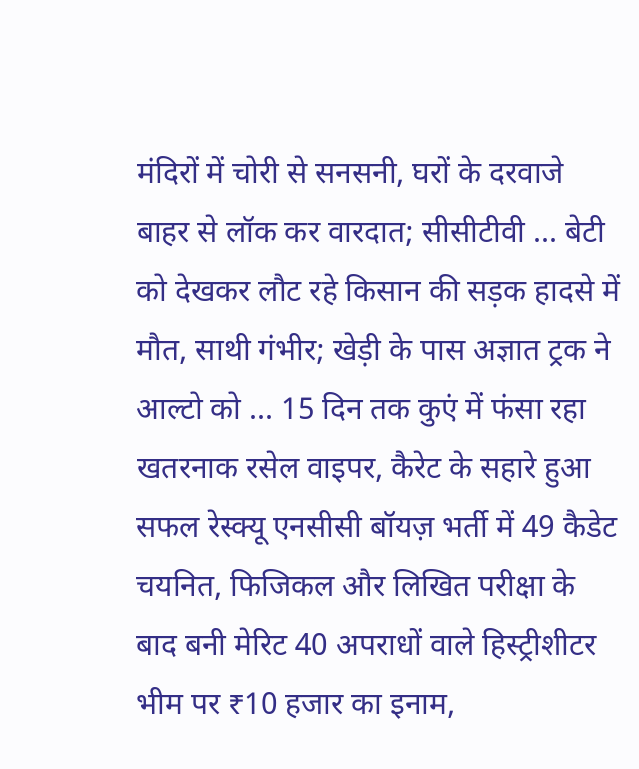मंदिरों में चोरी से सनसनी, घरों के दरवाजे बाहर से लॉक कर वारदात; सीसीटीवी ... बेटी को देखकर लौट रहे किसान की सड़क हादसे में मौत, साथी गंभीर; खेड़ी के पास अज्ञात ट्रक ने आल्टो को ... 15 दिन तक कुएं में फंसा रहा खतरनाक रसेल वाइपर, कैरेट के सहारे हुआ सफल रेस्क्यू एनसीसी बॉयज़ भर्ती में 49 कैडेट चयनित, फिजिकल और लिखित परीक्षा के बाद बनी मेरिट 40 अपराधों वाले हिस्ट्रीशीटर भीम पर ₹10 हजार का इनाम,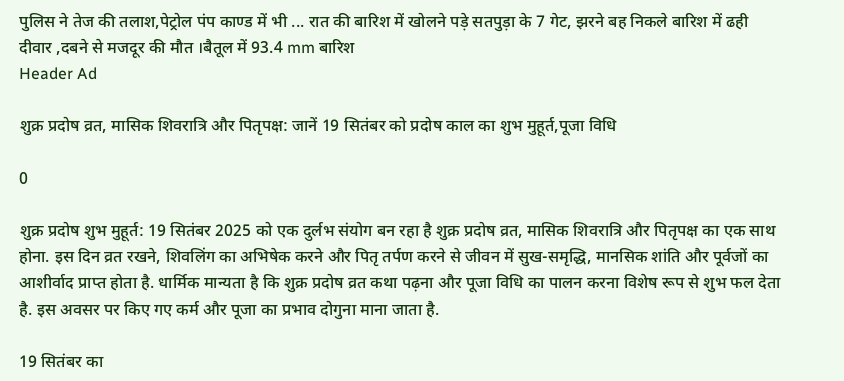पुलिस ने तेज की तलाश,पेट्रोल पंप काण्ड में भी ... रात की बारिश में खोलने पड़े सतपुड़ा के 7 गेट, झरने बह निकले बारिश में ढही दीवार ,दबने से मजदूर की मौत ।बैतूल में 93.4 mm बारिश
Header Ad

शुक्र प्रदोष व्रत, मासिक शिवरात्रि और पितृपक्ष: जानें 19 सितंबर को प्रदोष काल का शुभ मुहूर्त,पूजा विधि

0

शुक्र प्रदोष शुभ मुहूर्त: 19 सितंबर 2025 को एक दुर्लभ संयोग बन रहा है शुक्र प्रदोष व्रत, मासिक शिवरात्रि और पितृपक्ष का एक साथ होना. इस दिन व्रत रखने, शिवलिंग का अभिषेक करने और पितृ तर्पण करने से जीवन में सुख-समृद्धि, मानसिक शांति और पूर्वजों का आशीर्वाद प्राप्त होता है. धार्मिक मान्यता है कि शुक्र प्रदोष व्रत कथा पढ़ना और पूजा विधि का पालन करना विशेष रूप से शुभ फल देता है. इस अवसर पर किए गए कर्म और पूजा का प्रभाव दोगुना माना जाता है.

19 सितंबर का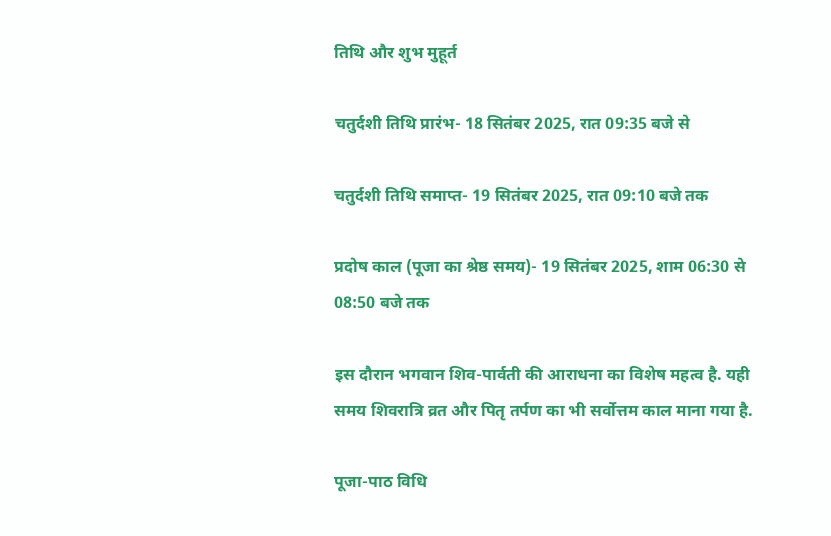तिथि और शुभ मुहूर्त

चतुर्दशी तिथि प्रारंभ- 18 सितंबर 2025, रात 09:35 बजे से

चतुर्दशी तिथि समाप्त- 19 सितंबर 2025, रात 09:10 बजे तक

प्रदोष काल (पूजा का श्रेष्ठ समय)- 19 सितंबर 2025, शाम 06:30 से 08:50 बजे तक

इस दौरान भगवान शिव-पार्वती की आराधना का विशेष महत्व है. यही समय शिवरात्रि व्रत और पितृ तर्पण का भी सर्वोत्तम काल माना गया है.

पूजा-पाठ विधि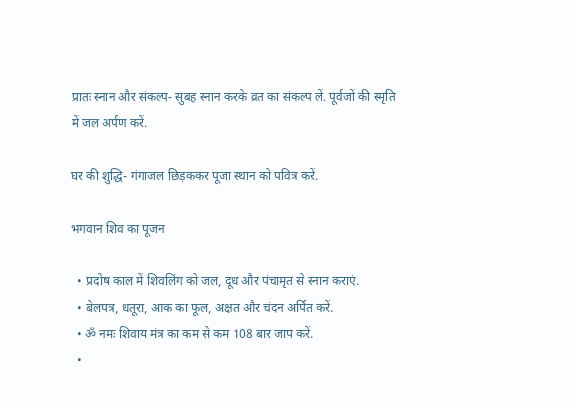प्रातः स्नान और संकल्प- सुबह स्नान करके व्रत का संकल्प लें. पूर्वजों की स्मृति में जल अर्पण करें.

घर की शुद्धि- गंगाजल छिड़ककर पूजा स्थान को पवित्र करें.

भगवान शिव का पूजन

  • प्रदोष काल में शिवलिंग को जल, दूध और पंचामृत से स्नान कराएं.
  • बेलपत्र, धतूरा, आक का फूल, अक्षत और चंदन अर्पित करें.
  • ॐ नमः शिवाय मंत्र का कम से कम 108 बार जाप करें.
  •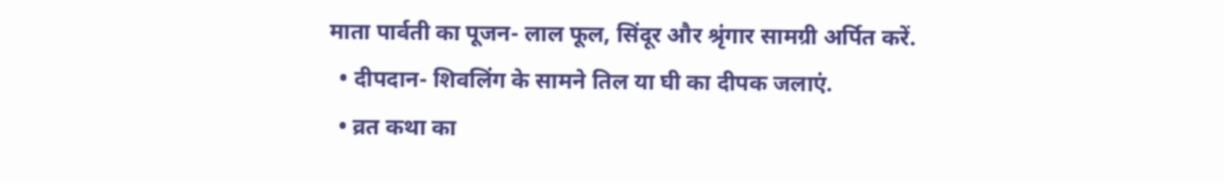माता पार्वती का पूजन- लाल फूल, सिंदूर और श्रृंगार सामग्री अर्पित करें.
  • दीपदान- शिवलिंग के सामने तिल या घी का दीपक जलाएं.
  • व्रत कथा का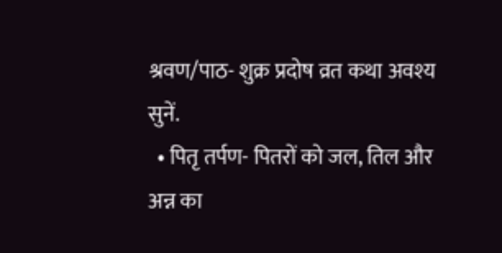श्रवण/पाठ- शुक्र प्रदोष व्रत कथा अवश्य सुनें.
  • पितृ तर्पण- पितरों को जल, तिल और अन्न का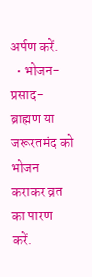अर्पण करें.
  • भोजन-प्रसाद- ब्राह्मण या जरूरतमंद को भोजन कराकर व्रत का पारण करें.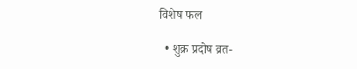विशेष फल

  • शुक्र प्रदोष व्रत-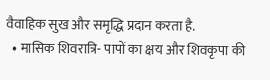वैवाहिक सुख और समृद्धि प्रदान करता है.
  • मासिक शिवरात्रि- पापों का क्षय और शिवकृपा की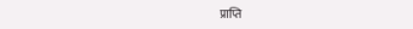प्राप्ति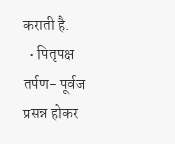कराती है.
  • पितृपक्ष तर्पण- पूर्वज प्रसन्न होकर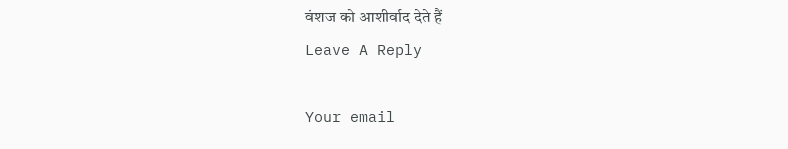वंशज को आशीर्वाद देते हैं
Leave A Reply

Your email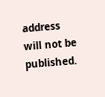address will not be published.